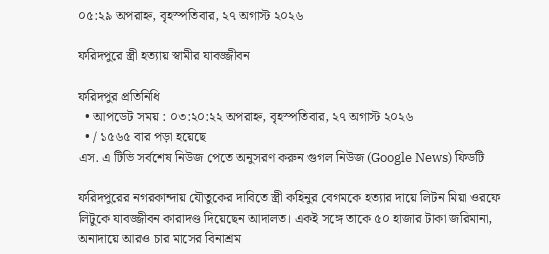০৫:২৯ অপরাহ্ন, বৃহস্পতিবার, ২৭ অগাস্ট ২০২৬

ফরিদপুরে স্ত্রী হত্যায় স্বামীর যাবজ্জীবন

ফরিদপুর প্রতিনিধি
  • আপডেট সময় : ০৩:২০:২২ অপরাহ্ন, বৃহস্পতিবার, ২৭ অগাস্ট ২০২৬
  • / ১৫৬৫ বার পড়া হয়েছে
এস. এ টিভি সর্বশেষ নিউজ পেতে অনুসরণ করুন গুগল নিউজ (Google News) ফিডটি

ফরিদপুরের নগরকান্দায় যৌতুকের দাবিতে স্ত্রী কহিনুর বেগমকে হত্যার দায়ে লিটন মিয়া ওরফে লিটুকে যাবজ্জীবন কারাদণ্ড দিয়েছেন আদালত। একই সঙ্গে তাকে ৫০ হাজার টাকা জরিমানা, অনাদায়ে আরও চার মাসের বিনাশ্রম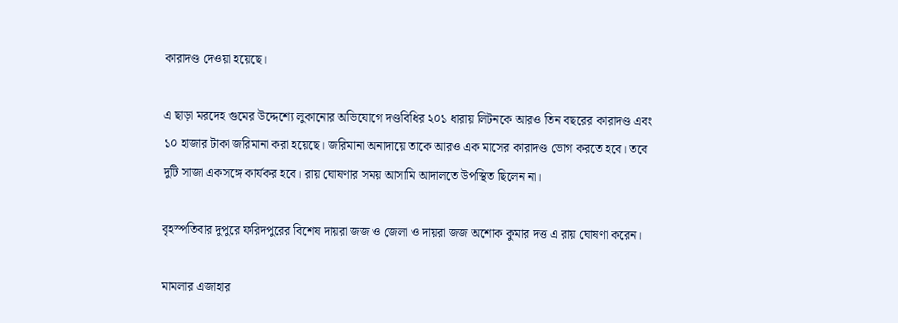কারাদণ্ড দেওয়া হয়েছে।

এ ছাড়া মরদেহ গুমের উদ্দেশ্যে লুকানোর অভিযোগে দণ্ডবিধির ২০১ ধারায় লিটনকে আরও তিন বছরের কারাদণ্ড এবং ১০ হাজার টাকা জরিমানা করা হয়েছে। জরিমানা অনাদায়ে তাকে আরও এক মাসের কারাদণ্ড ভোগ করতে হবে। তবে দুটি সাজা একসঙ্গে কার্যকর হবে। রায় ঘোষণার সময় আসামি আদালতে উপস্থিত ছিলেন না।

বৃহস্পতিবার দুপুরে ফরিদপুরের বিশেষ দায়রা জজ ও জেলা ও দায়রা জজ অশোক কুমার দত্ত এ রায় ঘোষণা করেন।

মামলার এজাহার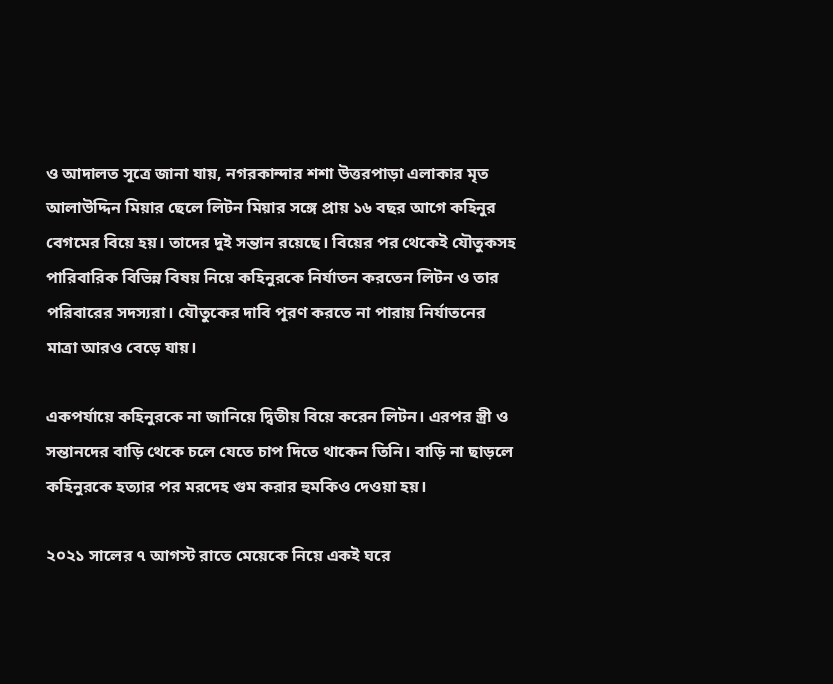ও আদালত সূত্রে জানা যায়, নগরকান্দার শশা উত্তরপাড়া এলাকার মৃত আলাউদ্দিন মিয়ার ছেলে লিটন মিয়ার সঙ্গে প্রায় ১৬ বছর আগে কহিনুর বেগমের বিয়ে হয়। তাদের দুই সন্তান রয়েছে। বিয়ের পর থেকেই যৌতুকসহ পারিবারিক বিভিন্ন বিষয় নিয়ে কহিনুরকে নির্যাতন করতেন লিটন ও তার পরিবারের সদস্যরা। যৌতুকের দাবি পূরণ করতে না পারায় নির্যাতনের মাত্রা আরও বেড়ে যায়।

একপর্যায়ে কহিনুরকে না জানিয়ে দ্বিতীয় বিয়ে করেন লিটন। এরপর স্ত্রী ও সন্তানদের বাড়ি থেকে চলে যেতে চাপ দিতে থাকেন তিনি। বাড়ি না ছাড়লে কহিনুরকে হত্যার পর মরদেহ গুম করার হুমকিও দেওয়া হয়।

২০২১ সালের ৭ আগস্ট রাতে মেয়েকে নিয়ে একই ঘরে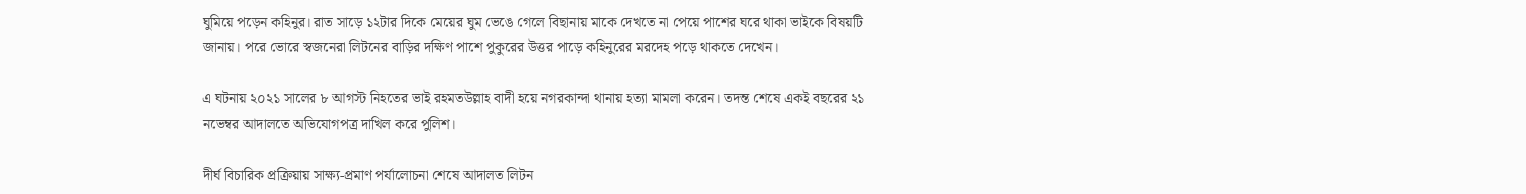ঘুমিয়ে পড়েন কহিনুর। রাত সাড়ে ১২টার দিকে মেয়ের ঘুম ভেঙে গেলে বিছানায় মাকে দেখতে না পেয়ে পাশের ঘরে থাকা ভাইকে বিষয়টি জানায়। পরে ভোরে স্বজনেরা লিটনের বাড়ির দক্ষিণ পাশে পুকুরের উত্তর পাড়ে কহিনুরের মরদেহ পড়ে থাকতে দেখেন।

এ ঘটনায় ২০২১ সালের ৮ আগস্ট নিহতের ভাই রহমতউল্লাহ বাদী হয়ে নগরকান্দা থানায় হত্যা মামলা করেন। তদন্ত শেষে একই বছরের ২১ নভেম্বর আদালতে অভিযোগপত্র দাখিল করে পুলিশ।

দীর্ঘ বিচারিক প্রক্রিয়ায় সাক্ষ্য-প্রমাণ পর্যালোচনা শেষে আদালত লিটন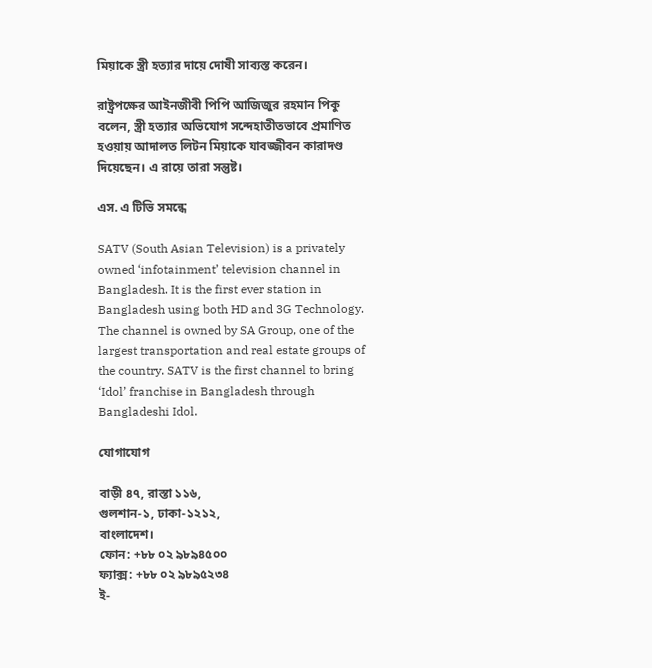মিয়াকে স্ত্রী হত্যার দায়ে দোষী সাব্যস্ত করেন।

রাষ্ট্রপক্ষের আইনজীবী পিপি আজিজুর রহমান পিকু বলেন, স্ত্রী হত্যার অভিযোগ সন্দেহাতীতভাবে প্রমাণিত হওয়ায় আদালত লিটন মিয়াকে যাবজ্জীবন কারাদণ্ড দিয়েছেন। এ রায়ে তারা সন্তুষ্ট।

এস. এ টিভি সমন্ধে

SATV (South Asian Television) is a privately owned ‘infotainment’ television channel in Bangladesh. It is the first ever station in Bangladesh using both HD and 3G Technology. The channel is owned by SA Group, one of the largest transportation and real estate groups of the country. SATV is the first channel to bring ‘Idol’ franchise in Bangladesh through Bangladeshi Idol.

যোগাযোগ

বাড়ী ৪৭, রাস্তা ১১৬,
গুলশান-১, ঢাকা-১২১২,
বাংলাদেশ।
ফোন: +৮৮ ০২ ৯৮৯৪৫০০
ফ্যাক্স: +৮৮ ০২ ৯৮৯৫২৩৪
ই-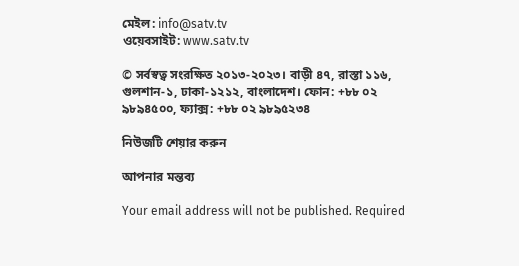মেইল: info@satv.tv
ওয়েবসাইট: www.satv.tv

© সর্বস্বত্ব সংরক্ষিত ২০১৩-২০২৩। বাড়ী ৪৭, রাস্তা ১১৬, গুলশান-১, ঢাকা-১২১২, বাংলাদেশ। ফোন: +৮৮ ০২ ৯৮৯৪৫০০, ফ্যাক্স: +৮৮ ০২ ৯৮৯৫২৩৪

নিউজটি শেয়ার করুন

আপনার মন্তব্য

Your email address will not be published. Required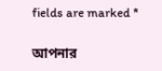fields are marked *

আপনার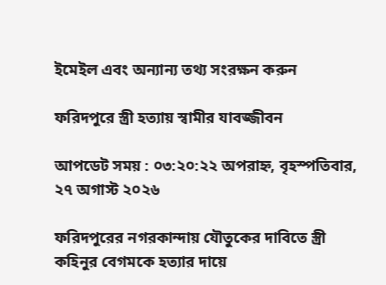ইমেইল এবং অন্যান্য তথ্য সংরক্ষন করুন

ফরিদপুরে স্ত্রী হত্যায় স্বামীর যাবজ্জীবন

আপডেট সময় : ০৩:২০:২২ অপরাহ্ন, বৃহস্পতিবার, ২৭ অগাস্ট ২০২৬

ফরিদপুরের নগরকান্দায় যৌতুকের দাবিতে স্ত্রী কহিনুর বেগমকে হত্যার দায়ে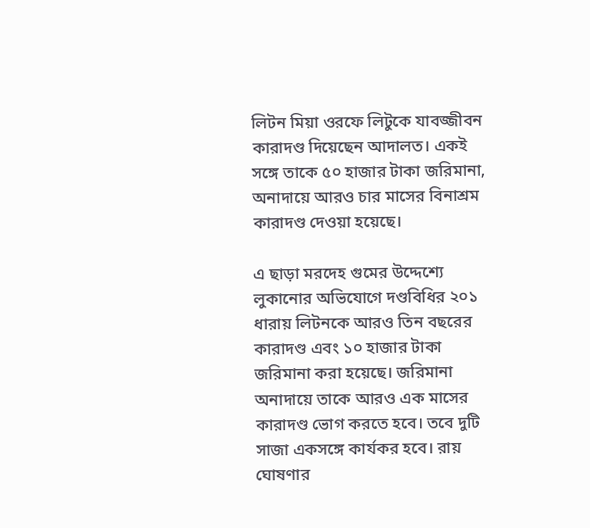লিটন মিয়া ওরফে লিটুকে যাবজ্জীবন কারাদণ্ড দিয়েছেন আদালত। একই সঙ্গে তাকে ৫০ হাজার টাকা জরিমানা, অনাদায়ে আরও চার মাসের বিনাশ্রম কারাদণ্ড দেওয়া হয়েছে।

এ ছাড়া মরদেহ গুমের উদ্দেশ্যে লুকানোর অভিযোগে দণ্ডবিধির ২০১ ধারায় লিটনকে আরও তিন বছরের কারাদণ্ড এবং ১০ হাজার টাকা জরিমানা করা হয়েছে। জরিমানা অনাদায়ে তাকে আরও এক মাসের কারাদণ্ড ভোগ করতে হবে। তবে দুটি সাজা একসঙ্গে কার্যকর হবে। রায় ঘোষণার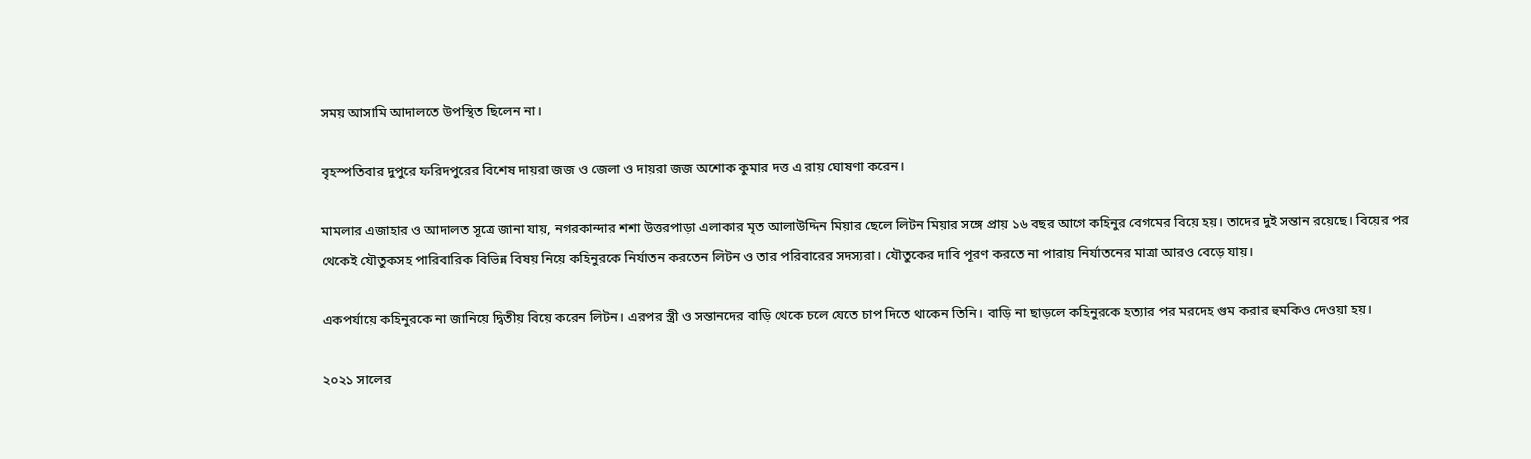সময় আসামি আদালতে উপস্থিত ছিলেন না।

বৃহস্পতিবার দুপুরে ফরিদপুরের বিশেষ দায়রা জজ ও জেলা ও দায়রা জজ অশোক কুমার দত্ত এ রায় ঘোষণা করেন।

মামলার এজাহার ও আদালত সূত্রে জানা যায়, নগরকান্দার শশা উত্তরপাড়া এলাকার মৃত আলাউদ্দিন মিয়ার ছেলে লিটন মিয়ার সঙ্গে প্রায় ১৬ বছর আগে কহিনুর বেগমের বিয়ে হয়। তাদের দুই সন্তান রয়েছে। বিয়ের পর থেকেই যৌতুকসহ পারিবারিক বিভিন্ন বিষয় নিয়ে কহিনুরকে নির্যাতন করতেন লিটন ও তার পরিবারের সদস্যরা। যৌতুকের দাবি পূরণ করতে না পারায় নির্যাতনের মাত্রা আরও বেড়ে যায়।

একপর্যায়ে কহিনুরকে না জানিয়ে দ্বিতীয় বিয়ে করেন লিটন। এরপর স্ত্রী ও সন্তানদের বাড়ি থেকে চলে যেতে চাপ দিতে থাকেন তিনি। বাড়ি না ছাড়লে কহিনুরকে হত্যার পর মরদেহ গুম করার হুমকিও দেওয়া হয়।

২০২১ সালের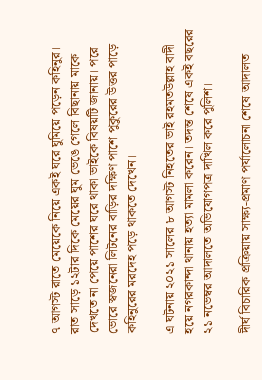৭ আগস্ট রাতে মেয়েকে নিয়ে একই ঘরে ঘুমিয়ে পড়েন কহিনুর। রাত সাড়ে ১২টার দিকে মেয়ের ঘুম ভেঙে গেলে বিছানায় মাকে দেখতে না পেয়ে পাশের ঘরে থাকা ভাইকে বিষয়টি জানায়। পরে ভোরে স্বজনেরা লিটনের বাড়ির দক্ষিণ পাশে পুকুরের উত্তর পাড়ে কহিনুরের মরদেহ পড়ে থাকতে দেখেন।

এ ঘটনায় ২০২১ সালের ৮ আগস্ট নিহতের ভাই রহমতউল্লাহ বাদী হয়ে নগরকান্দা থানায় হত্যা মামলা করেন। তদন্ত শেষে একই বছরের ২১ নভেম্বর আদালতে অভিযোগপত্র দাখিল করে পুলিশ।

দীর্ঘ বিচারিক প্রক্রিয়ায় সাক্ষ্য-প্রমাণ পর্যালোচনা শেষে আদালত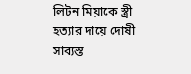লিটন মিয়াকে স্ত্রী হত্যার দায়ে দোষী সাব্যস্ত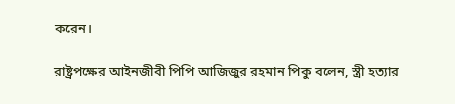করেন।

রাষ্ট্রপক্ষের আইনজীবী পিপি আজিজুর রহমান পিকু বলেন, স্ত্রী হত্যার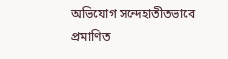অভিযোগ সন্দেহাতীতভাবে প্রমাণিত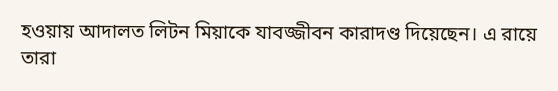হওয়ায় আদালত লিটন মিয়াকে যাবজ্জীবন কারাদণ্ড দিয়েছেন। এ রায়ে তারা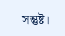সন্তুষ্ট।